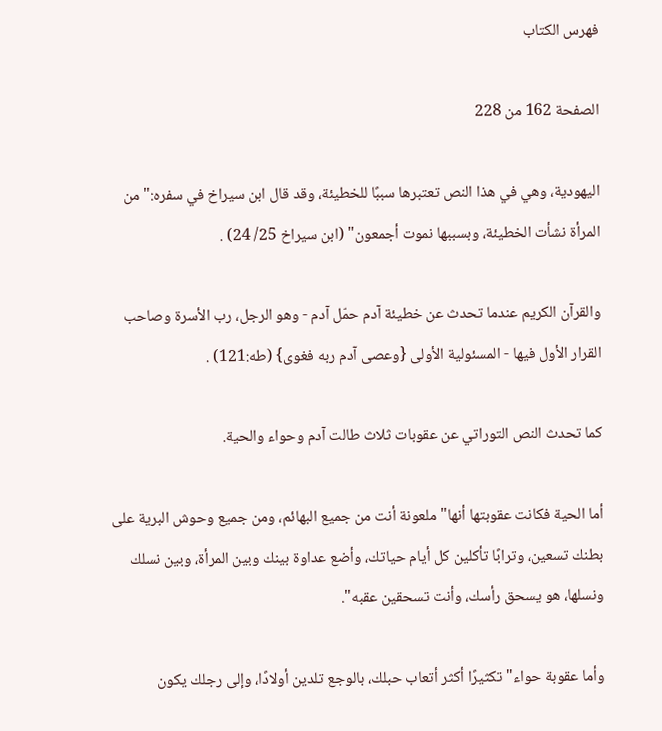فهرس الكتاب

الصفحة 162 من 228

اليهودية، وهي في هذا النص تعتبرها سببًا للخطيئة، وقد قال ابن سيراخ في سفره:"من المرأة نشأت الخطيئة، وبسببها نموت أجمعون" (ابن سيراخ 25/ 24) .

والقرآن الكريم عندما تحدث عن خطيئة آدم حمّل آدم - وهو الرجل، رب الأسرة وصاحب القرار الأول فيها - المسئولية الأولى {وعصى آدم ربه فغوى} (طه:121) .

كما تحدث النص التوراتي عن عقوبات ثلاث طالت آدم وحواء والحية.

أما الحية فكانت عقوبتها أنها"ملعونة أنت من جميع البهائم، ومن جميع وحوش البرية على بطنك تسعين، وترابًا تأكلين كل أيام حياتك، وأضع عداوة بينك وبين المرأة، وبين نسلك ونسلها، هو يسحق رأسك، وأنت تسحقين عقبه".

وأما عقوبة حواء"تكثيرًا أكثر أتعاب حبلك، بالوجع تلدين أولادًا، وإلى رجلك يكون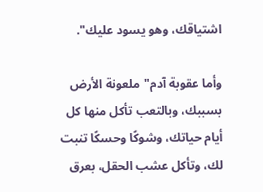اشتياقك، وهو يسود عليك".

وأما عقوبة آدم"ملعونة الأرض بسببك، وبالتعب تأكل منها كل أيام حياتك، وشوكًا وحسكًا تنبت لك، وتأكل عشب الحقل، بعرق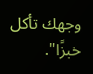وجهك تأكل خبزًا".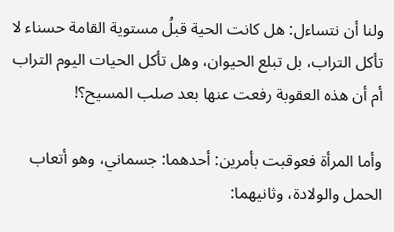ولنا أن نتساءل: هل كانت الحية قبلُ مستوية القامة حسناء لا تأكل التراب، بل تبلع الحيوان، وهل تأكل الحيات اليوم التراب أم أن هذه العقوبة رفعت عنها بعد صلب المسيح؟!

وأما المرأة فعوقبت بأمرين: أحدهما: جسماني، وهو أتعاب الحمل والولادة، وثانيهما: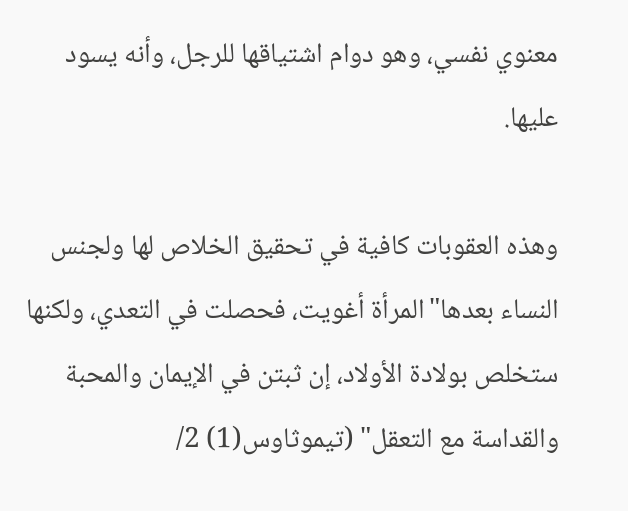معنوي نفسي، وهو دوام اشتياقها للرجل، وأنه يسود عليها.

وهذه العقوبات كافية في تحقيق الخلاص لها ولجنس النساء بعدها"المرأة أغويت، فحصلت في التعدي، ولكنها ستخلص بولادة الأولاد، إن ثبتن في الإيمان والمحبة والقداسة مع التعقل" (تيموثاوس(1) 2/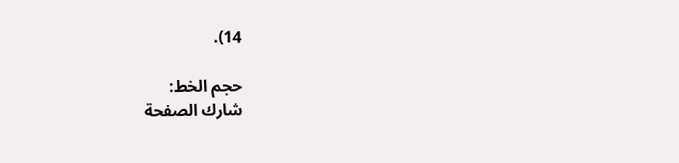14).

حجم الخط:
شارك الصفحة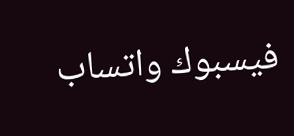فيسبوك واتساب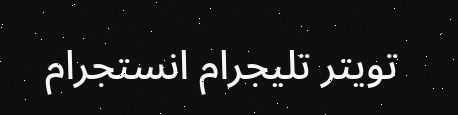تويتر تليجرام انستجرام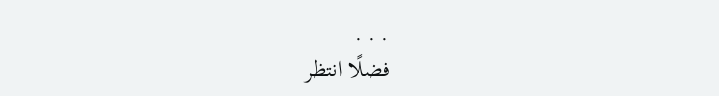. . .
فضلًا انتظر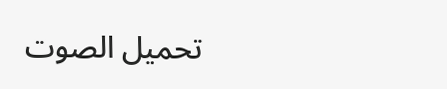تحميل الصوت